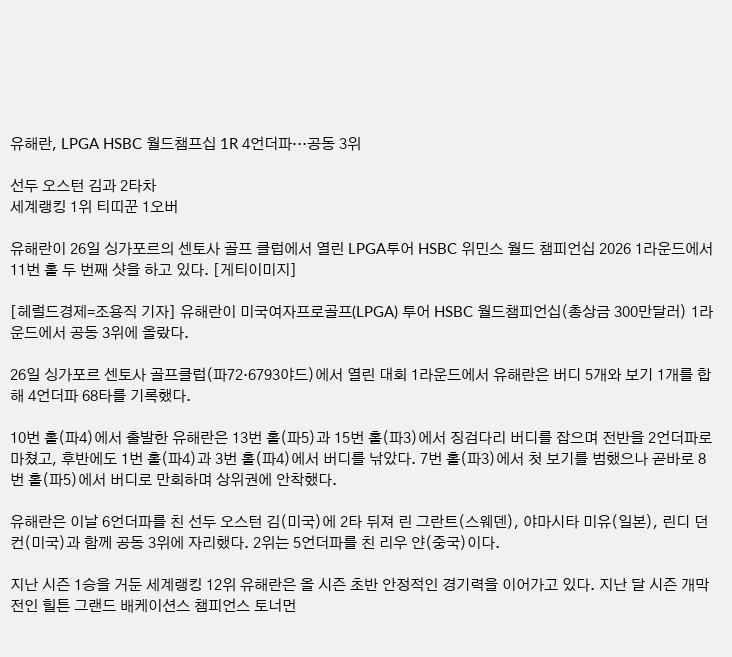유해란, LPGA HSBC 월드챔프십 1R 4언더파…공동 3위

선두 오스턴 김과 2타차
세계랭킹 1위 티띠꾼 1오버

유해란이 26일 싱가포르의 센토사 골프 클럽에서 열린 LPGA투어 HSBC 위민스 월드 챔피언십 2026 1라운드에서 11번 홀 두 번째 샷을 하고 있다. [게티이미지]

[헤럴드경제=조용직 기자] 유해란이 미국여자프로골프(LPGA) 투어 HSBC 월드챔피언십(총상금 300만달러) 1라운드에서 공동 3위에 올랐다.

26일 싱가포르 센토사 골프클럽(파72·6793야드)에서 열린 대회 1라운드에서 유해란은 버디 5개와 보기 1개를 합해 4언더파 68타를 기록했다.

10번 홀(파4)에서 출발한 유해란은 13번 홀(파5)과 15번 홀(파3)에서 징검다리 버디를 잡으며 전반을 2언더파로 마쳤고, 후반에도 1번 홀(파4)과 3번 홀(파4)에서 버디를 낚았다. 7번 홀(파3)에서 첫 보기를 범했으나 곧바로 8번 홀(파5)에서 버디로 만회하며 상위권에 안착했다.

유해란은 이날 6언더파를 친 선두 오스턴 김(미국)에 2타 뒤져 린 그란트(스웨덴), 야마시타 미유(일본), 린디 던컨(미국)과 함께 공동 3위에 자리했다. 2위는 5언더파를 친 리우 얀(중국)이다.

지난 시즌 1승을 거둔 세계랭킹 12위 유해란은 올 시즌 초반 안정적인 경기력을 이어가고 있다. 지난 달 시즌 개막전인 힐튼 그랜드 배케이션스 챔피언스 토너먼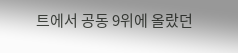트에서 공동 9위에 올랐던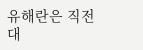유해란은 직전 대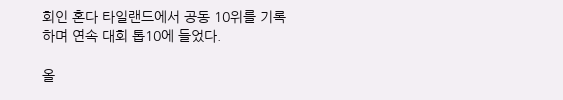회인 혼다 타일랜드에서 공동 10위를 기록하며 연속 대회 톱10에 들었다.

올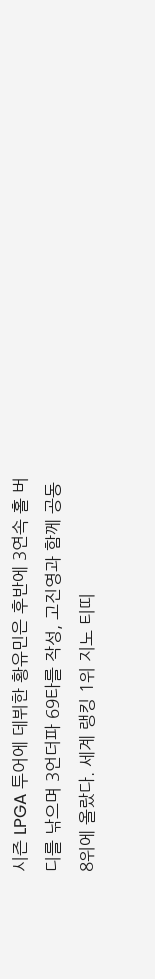시즌 LPGA 투어에 데뷔한 황유민은 후반에 3연속 홀 버디를 낚으며 3언더파 69타를 작성, 고진영과 함께 공동 8위에 올랐다. 세계 랭킹 1위 지노 티띠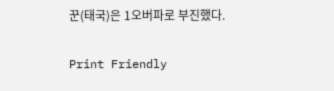꾼(태국)은 1오버파로 부진했다.

Print Friendly